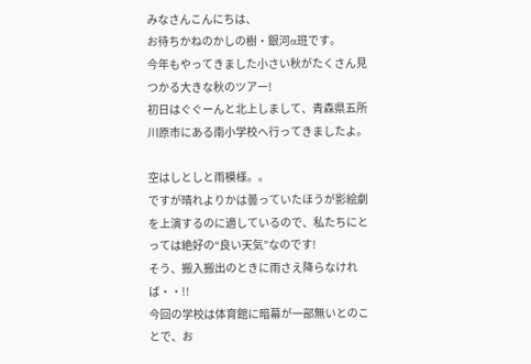みなさんこんにちは、
お待ちかねのかしの樹・銀河α班です。
今年もやってきました小さい秋がたくさん見つかる大きな秋のツアー!
初日はぐぐーんと北上しまして、青森県五所川原市にある南小学校へ行ってきましたよ。

空はしとしと雨模様。。
ですが晴れよりかは曇っていたほうが影絵劇を上演するのに適しているので、私たちにとっては絶好の“良い天気”なのです!
そう、搬入搬出のときに雨さえ降らなければ・・!!
今回の学校は体育館に暗幕が一部無いとのことで、お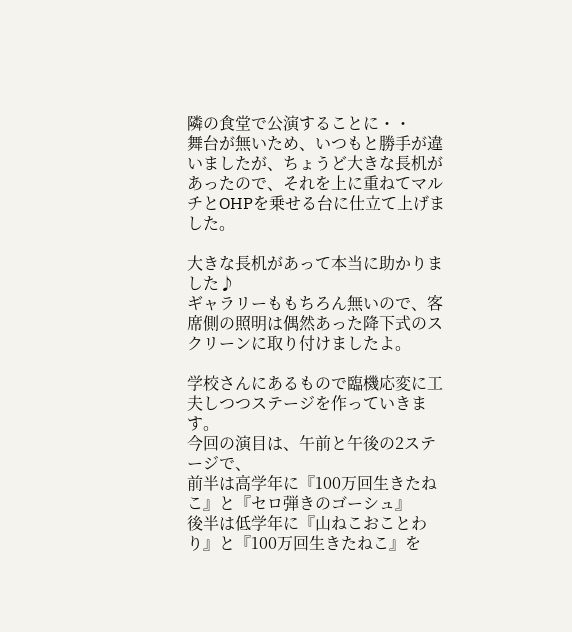隣の食堂で公演することに・・
舞台が無いため、いつもと勝手が違いましたが、ちょうど大きな長机があったので、それを上に重ねてマルチとOHPを乗せる台に仕立て上げました。

大きな長机があって本当に助かりました♪
ギャラリーももちろん無いので、客席側の照明は偶然あった降下式のスクリーンに取り付けましたよ。

学校さんにあるもので臨機応変に工夫しつつステージを作っていきます。
今回の演目は、午前と午後の2ステージで、
前半は高学年に『100万回生きたねこ』と『セロ弾きのゴーシュ』
後半は低学年に『山ねこおことわり』と『100万回生きたねこ』を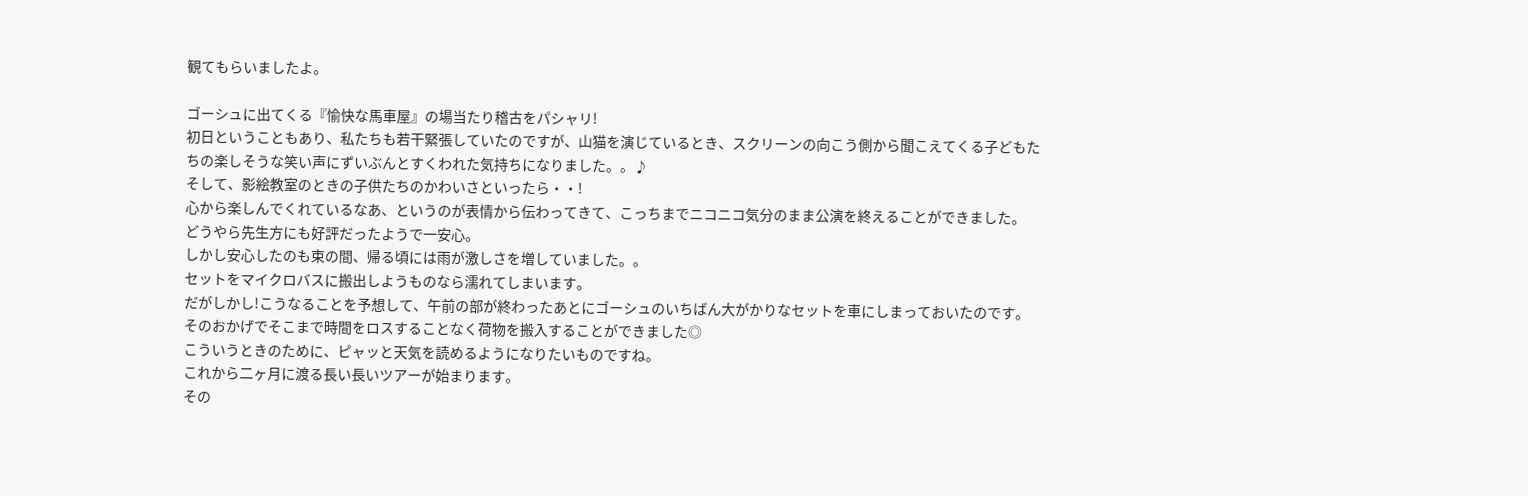観てもらいましたよ。

ゴーシュに出てくる『愉快な馬車屋』の場当たり稽古をパシャリ!
初日ということもあり、私たちも若干緊張していたのですが、山猫を演じているとき、スクリーンの向こう側から聞こえてくる子どもたちの楽しそうな笑い声にずいぶんとすくわれた気持ちになりました。。♪
そして、影絵教室のときの子供たちのかわいさといったら・・!
心から楽しんでくれているなあ、というのが表情から伝わってきて、こっちまでニコニコ気分のまま公演を終えることができました。
どうやら先生方にも好評だったようで一安心。
しかし安心したのも束の間、帰る頃には雨が激しさを増していました。。
セットをマイクロバスに搬出しようものなら濡れてしまいます。
だがしかし!こうなることを予想して、午前の部が終わったあとにゴーシュのいちばん大がかりなセットを車にしまっておいたのです。
そのおかげでそこまで時間をロスすることなく荷物を搬入することができました◎
こういうときのために、ピャッと天気を読めるようになりたいものですね。
これから二ヶ月に渡る長い長いツアーが始まります。
その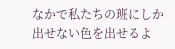なかで私たちの班にしか出せない色を出せるよ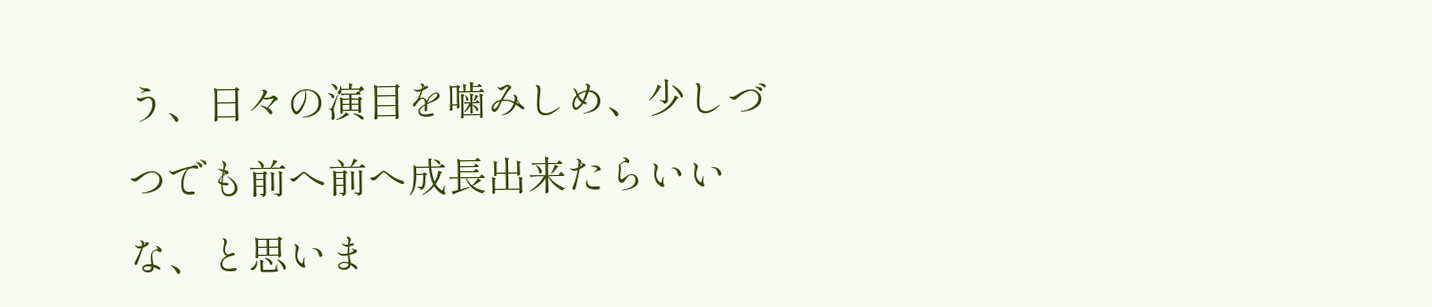う、日々の演目を噛みしめ、少しづつでも前へ前へ成長出来たらいいな、と思いま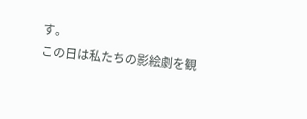す。
この日は私たちの影絵劇を観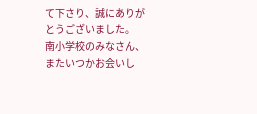て下さり、誠にありがとうございました。
南小学校のみなさん、またいつかお会いし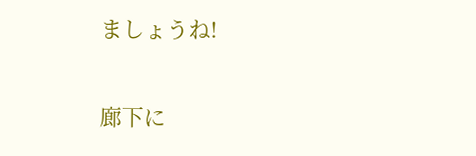ましょうね!

廊下に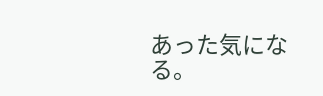あった気になる。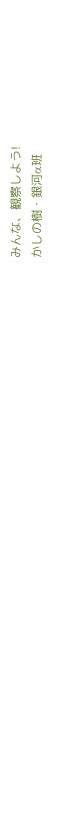みんな、観察しよう!
かしの樹・銀河α班